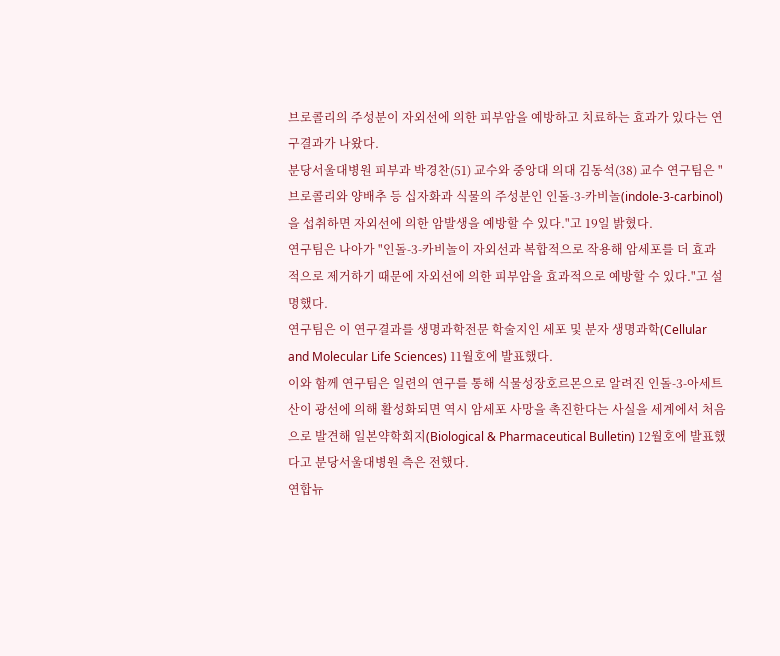브로콜리의 주성분이 자외선에 의한 피부암을 예방하고 치료하는 효과가 있다는 연구결과가 나왔다.
분당서울대병원 피부과 박경찬(51) 교수와 중앙대 의대 김동석(38) 교수 연구팀은 "브로콜리와 양배추 등 십자화과 식물의 주성분인 인돌-3-카비놀(indole-3-carbinol)을 섭취하면 자외선에 의한 암발생을 예방할 수 있다."고 19일 밝혔다.
연구팀은 나아가 "인돌-3-카비놀이 자외선과 복합적으로 작용해 암세포를 더 효과적으로 제거하기 때문에 자외선에 의한 피부암을 효과적으로 예방할 수 있다."고 설명했다.
연구팀은 이 연구결과를 생명과학전문 학술지인 세포 및 분자 생명과학(Cellular and Molecular Life Sciences) 11월호에 발표했다.
이와 함께 연구팀은 일련의 연구를 통해 식물성장호르몬으로 알려진 인돌-3-아세트산이 광선에 의해 활성화되면 역시 암세포 사망을 촉진한다는 사실을 세계에서 처음으로 발견해 일본약학회지(Biological & Pharmaceutical Bulletin) 12월호에 발표했다고 분당서울대병원 측은 전했다.
연합뉴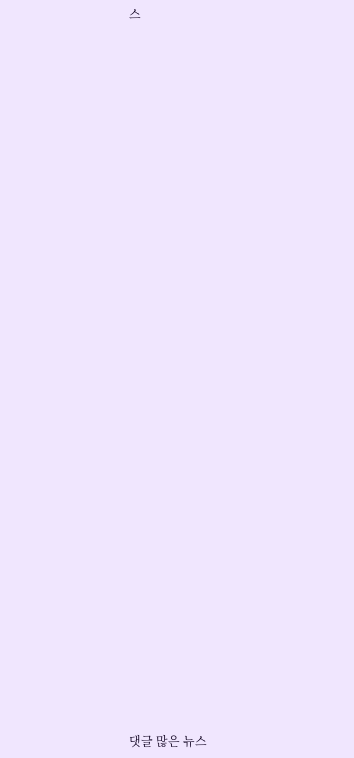스


































댓글 많은 뉴스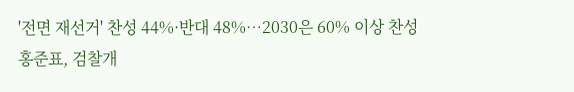'전면 재선거' 찬성 44%·반대 48%…2030은 60% 이상 찬성
홍준표, 검찰개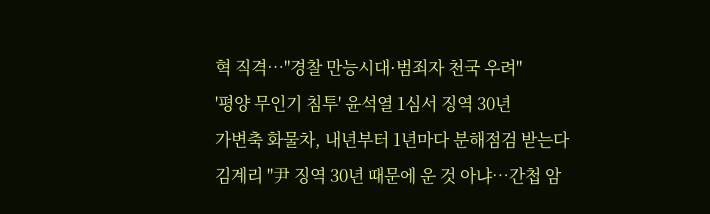혁 직격…"경찰 만능시대·범죄자 천국 우려"
'평양 무인기 침투' 윤석열 1심서 징역 30년
가변축 화물차, 내년부터 1년마다 분해점검 받는다
김계리 "尹 징역 30년 때문에 운 것 아냐…간첩 암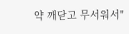약 깨닫고 무서워서"